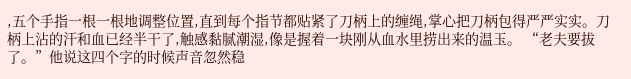,五个手指一根一根地调整位置,直到每个指节都贴紧了刀柄上的缠绳,掌心把刀柄包得严严实实。刀柄上沾的汗和血已经半干了,触感黏腻潮湿,像是握着一块刚从血水里捞出来的温玉。 “老夫要拔了。”他说这四个字的时候声音忽然稳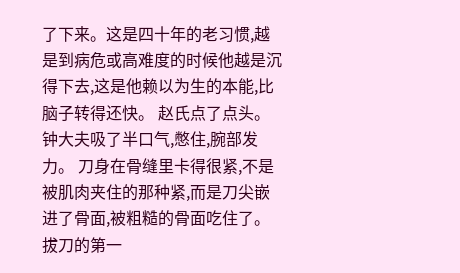了下来。这是四十年的老习惯,越是到病危或高难度的时候他越是沉得下去,这是他赖以为生的本能,比脑子转得还快。 赵氏点了点头。 钟大夫吸了半口气,憋住,腕部发力。 刀身在骨缝里卡得很紧,不是被肌肉夹住的那种紧,而是刀尖嵌进了骨面,被粗糙的骨面吃住了。拔刀的第一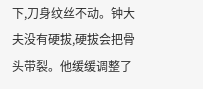下,刀身纹丝不动。钟大夫没有硬拔,硬拔会把骨头带裂。他缓缓调整了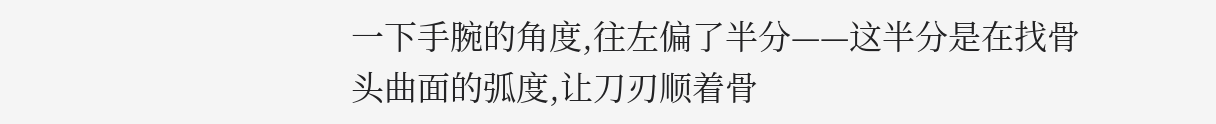一下手腕的角度,往左偏了半分——这半分是在找骨头曲面的弧度,让刀刃顺着骨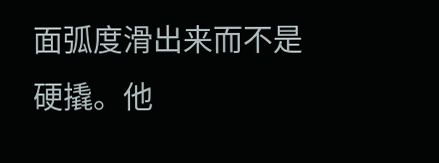面弧度滑出来而不是硬撬。他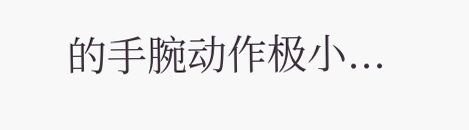的手腕动作极小...